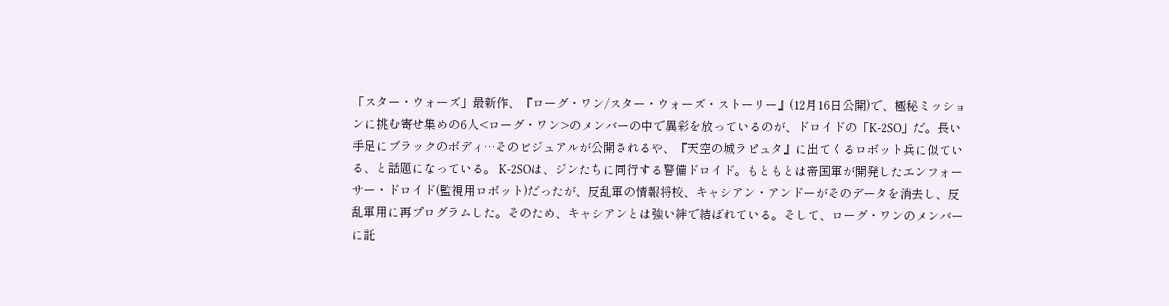「スター・ウォーズ」最新作、『ローグ・ワン/スター・ウォーズ・ストーリー』(12月16日公開)で、極秘ミッションに挑む寄せ集めの6人<ローグ・ワン>のメンバーの中で異彩を放っているのが、ドロイドの「K-2SO」だ。長い手足にブラックのボディ…そのビジュアルが公開されるや、『天空の城ラピュタ』に出てくるロボット兵に似ている、と話題になっている。 K-2SOは、ジンたちに同行する警備ドロイド。もともとは帝国軍が開発したエンフォーサー・ドロイド(監視用ロボット)だったが、反乱軍の情報将校、キャシアン・アンドーがそのデータを消去し、反乱軍用に再プログラムした。そのため、キャシアンとは強い絆で結ばれている。そして、ローグ・ワンのメンバーに託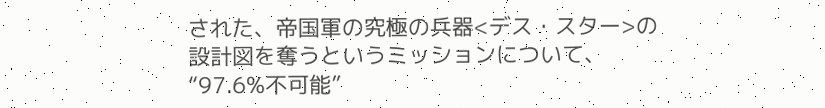された、帝国軍の究極の兵器<デス・スター>の設計図を奪うというミッションについて、“97.6%不可能”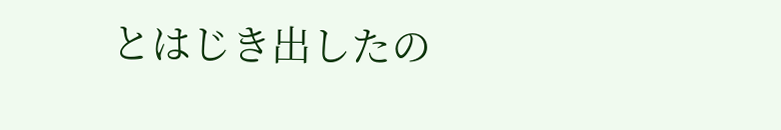とはじき出したの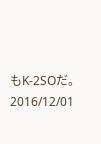もK-2SOだ。
2016/12/01